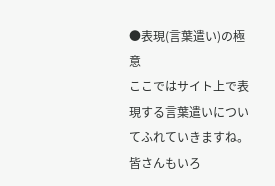●表現(言葉遣い)の極意
ここではサイト上で表現する言葉遣いについてふれていきますね。皆さんもいろ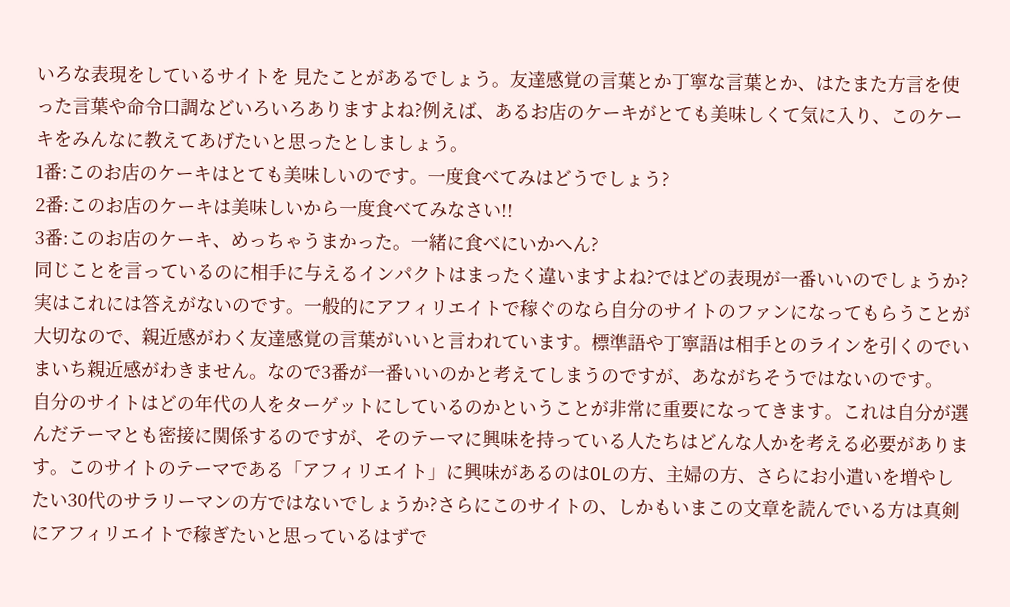いろな表現をしているサイトを 見たことがあるでしょう。友達感覚の言葉とか丁寧な言葉とか、はたまた方言を使った言葉や命令口調などいろいろありますよね?例えば、あるお店のケーキがとても美味しくて気に入り、このケーキをみんなに教えてあげたいと思ったとしましょう。
1番:このお店のケーキはとても美味しいのです。一度食べてみはどうでしょう?
2番:このお店のケーキは美味しいから一度食べてみなさい!!
3番:このお店のケーキ、めっちゃうまかった。一緒に食べにいかへん?
同じことを言っているのに相手に与えるインパクトはまったく違いますよね?ではどの表現が一番いいのでしょうか?実はこれには答えがないのです。一般的にアフィリエイトで稼ぐのなら自分のサイトのファンになってもらうことが大切なので、親近感がわく友達感覚の言葉がいいと言われています。標準語や丁寧語は相手とのラインを引くのでいまいち親近感がわきません。なので3番が一番いいのかと考えてしまうのですが、あながちそうではないのです。
自分のサイトはどの年代の人をターゲットにしているのかということが非常に重要になってきます。これは自分が選んだテーマとも密接に関係するのですが、そのテーマに興味を持っている人たちはどんな人かを考える必要があります。このサイトのテーマである「アフィリエイト」に興味があるのはOLの方、主婦の方、さらにお小遣いを増やしたい30代のサラリーマンの方ではないでしょうか?さらにこのサイトの、しかもいまこの文章を読んでいる方は真剣にアフィリエイトで稼ぎたいと思っているはずで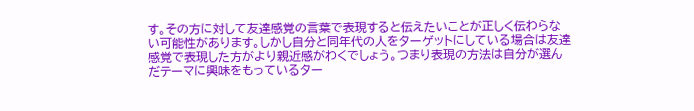す。その方に対して友達感覚の言葉で表現すると伝えたいことが正しく伝わらない可能性があります。しかし自分と同年代の人をターゲットにしている場合は友達感覚で表現した方がより親近感がわくでしょう。つまり表現の方法は自分が選んだテーマに興味をもっているター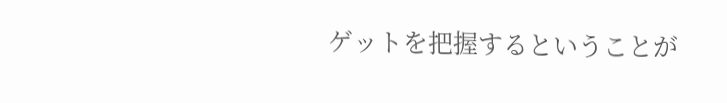ゲットを把握するということが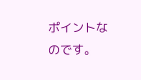ポイントなのです。